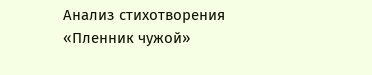Анализ стихотворения «Пленник чужой»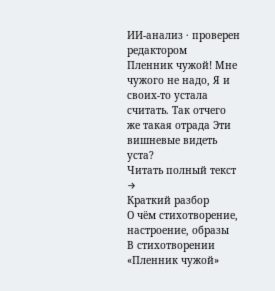ИИ-анализ · проверен редактором
Пленник чужой! Мне чужого не надо, Я и своих-то устала считать. Так отчего же такая отрада Эти вишневые видеть уста?
Читать полный текст →
Краткий разбор
О чём стихотворение, настроение, образы
В стихотворении «Пленник чужой»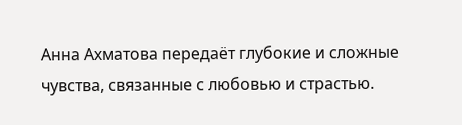Анна Ахматова передаёт глубокие и сложные чувства, связанные с любовью и страстью.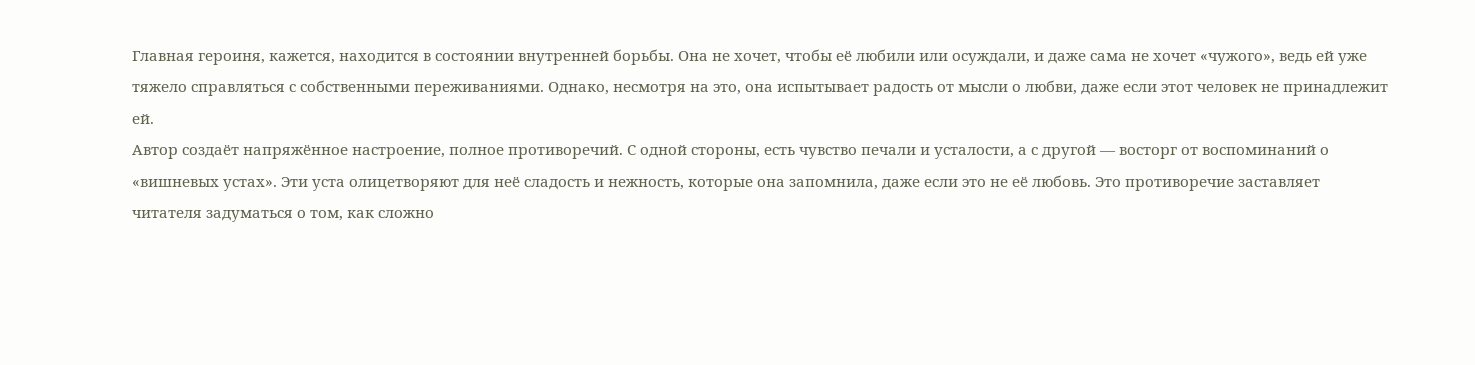Главная героиня, кажется, находится в состоянии внутренней борьбы. Она не хочет, чтобы её любили или осуждали, и даже сама не хочет «чужого», ведь ей уже тяжело справляться с собственными переживаниями. Однако, несмотря на это, она испытывает радость от мысли о любви, даже если этот человек не принадлежит ей.
Автор создаёт напряжённое настроение, полное противоречий. С одной стороны, есть чувство печали и усталости, а с другой — восторг от воспоминаний о «вишневых устах». Эти уста олицетворяют для неё сладость и нежность, которые она запомнила, даже если это не её любовь. Это противоречие заставляет читателя задуматься о том, как сложно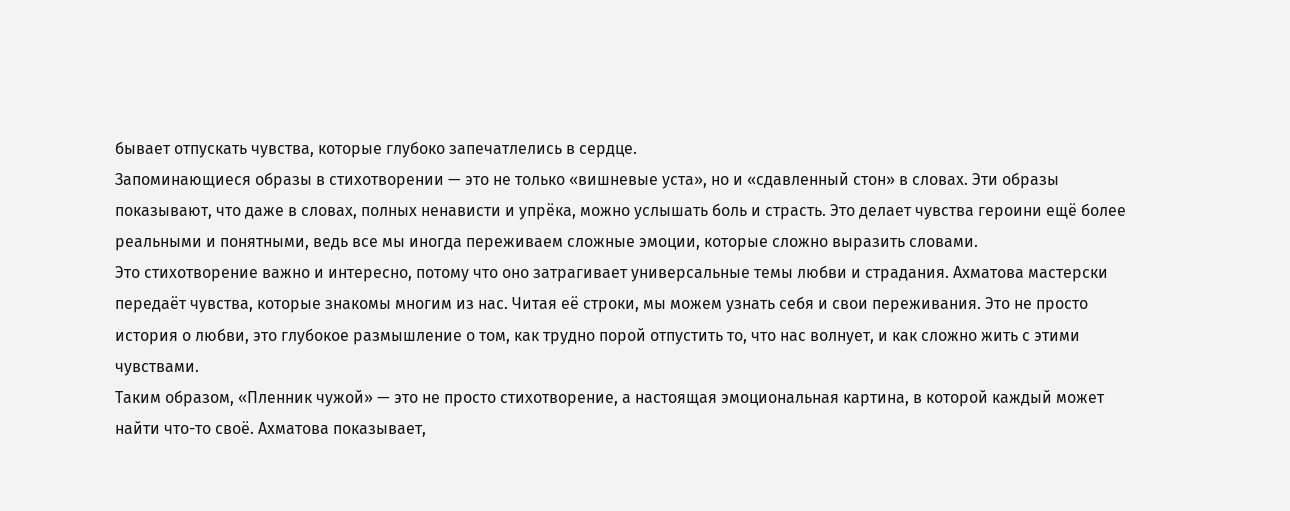бывает отпускать чувства, которые глубоко запечатлелись в сердце.
Запоминающиеся образы в стихотворении — это не только «вишневые уста», но и «сдавленный стон» в словах. Эти образы показывают, что даже в словах, полных ненависти и упрёка, можно услышать боль и страсть. Это делает чувства героини ещё более реальными и понятными, ведь все мы иногда переживаем сложные эмоции, которые сложно выразить словами.
Это стихотворение важно и интересно, потому что оно затрагивает универсальные темы любви и страдания. Ахматова мастерски передаёт чувства, которые знакомы многим из нас. Читая её строки, мы можем узнать себя и свои переживания. Это не просто история о любви, это глубокое размышление о том, как трудно порой отпустить то, что нас волнует, и как сложно жить с этими чувствами.
Таким образом, «Пленник чужой» — это не просто стихотворение, а настоящая эмоциональная картина, в которой каждый может найти что-то своё. Ахматова показывает,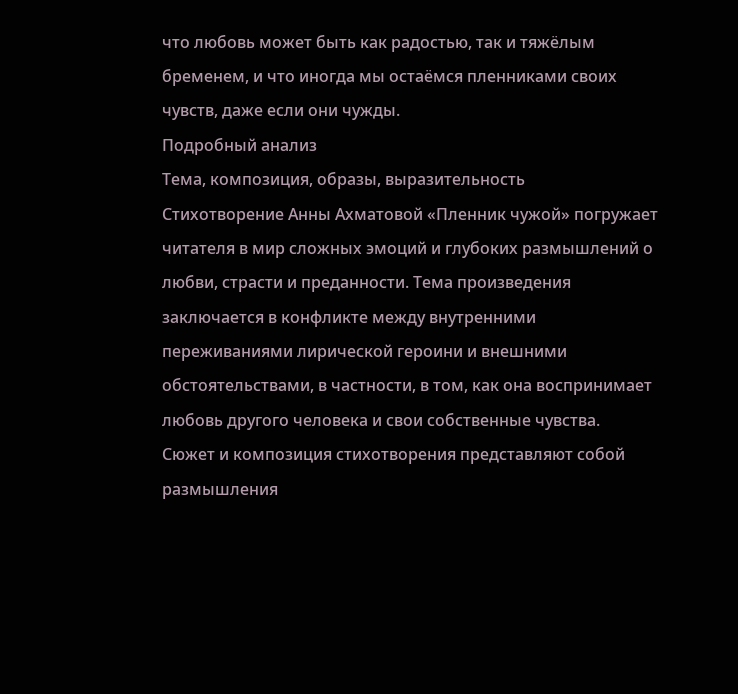что любовь может быть как радостью, так и тяжёлым бременем, и что иногда мы остаёмся пленниками своих чувств, даже если они чужды.
Подробный анализ
Тема, композиция, образы, выразительность
Стихотворение Анны Ахматовой «Пленник чужой» погружает читателя в мир сложных эмоций и глубоких размышлений о любви, страсти и преданности. Тема произведения заключается в конфликте между внутренними переживаниями лирической героини и внешними обстоятельствами, в частности, в том, как она воспринимает любовь другого человека и свои собственные чувства.
Сюжет и композиция стихотворения представляют собой размышления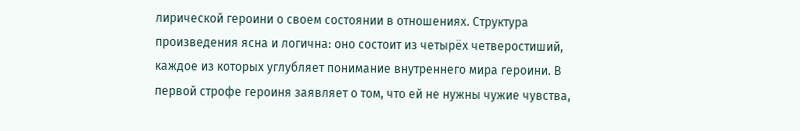лирической героини о своем состоянии в отношениях. Структура произведения ясна и логична: оно состоит из четырёх четверостиший, каждое из которых углубляет понимание внутреннего мира героини. В первой строфе героиня заявляет о том, что ей не нужны чужие чувства,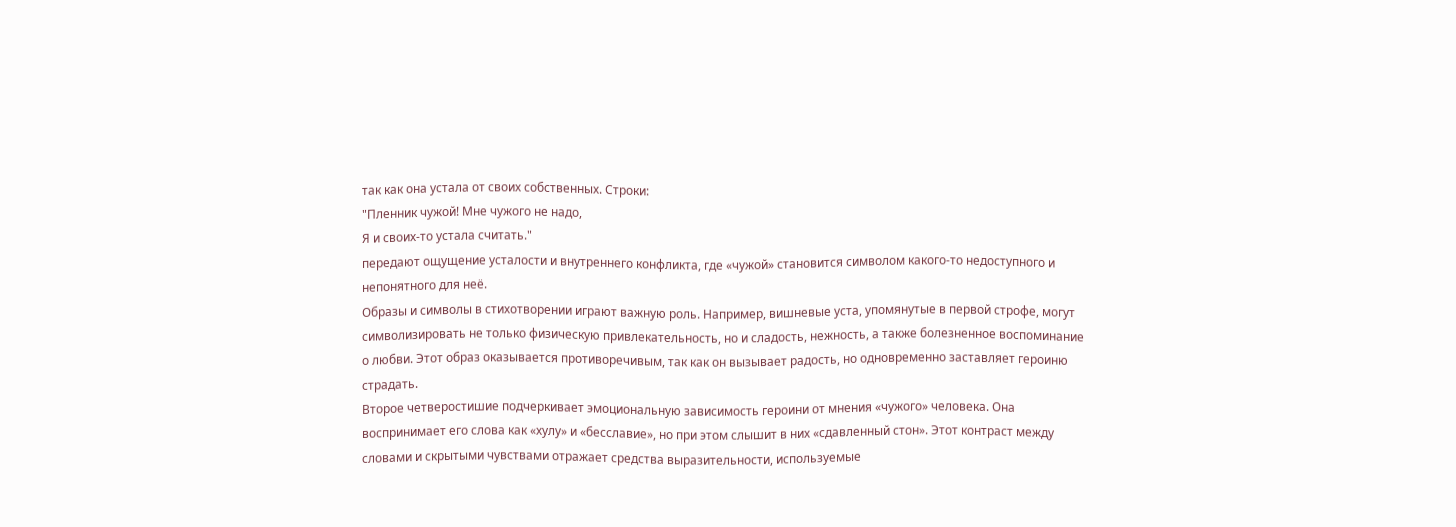так как она устала от своих собственных. Строки:
"Пленник чужой! Мне чужого не надо,
Я и своих-то устала считать."
передают ощущение усталости и внутреннего конфликта, где «чужой» становится символом какого-то недоступного и непонятного для неё.
Образы и символы в стихотворении играют важную роль. Например, вишневые уста, упомянутые в первой строфе, могут символизировать не только физическую привлекательность, но и сладость, нежность, а также болезненное воспоминание о любви. Этот образ оказывается противоречивым, так как он вызывает радость, но одновременно заставляет героиню страдать.
Второе четверостишие подчеркивает эмоциональную зависимость героини от мнения «чужого» человека. Она воспринимает его слова как «хулу» и «бесславие», но при этом слышит в них «сдавленный стон». Этот контраст между словами и скрытыми чувствами отражает средства выразительности, используемые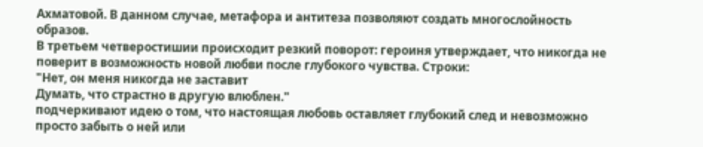Ахматовой. В данном случае, метафора и антитеза позволяют создать многослойность образов.
В третьем четверостишии происходит резкий поворот: героиня утверждает, что никогда не поверит в возможность новой любви после глубокого чувства. Строки:
"Нет, он меня никогда не заставит
Думать, что страстно в другую влюблен."
подчеркивают идею о том, что настоящая любовь оставляет глубокий след и невозможно просто забыть о ней или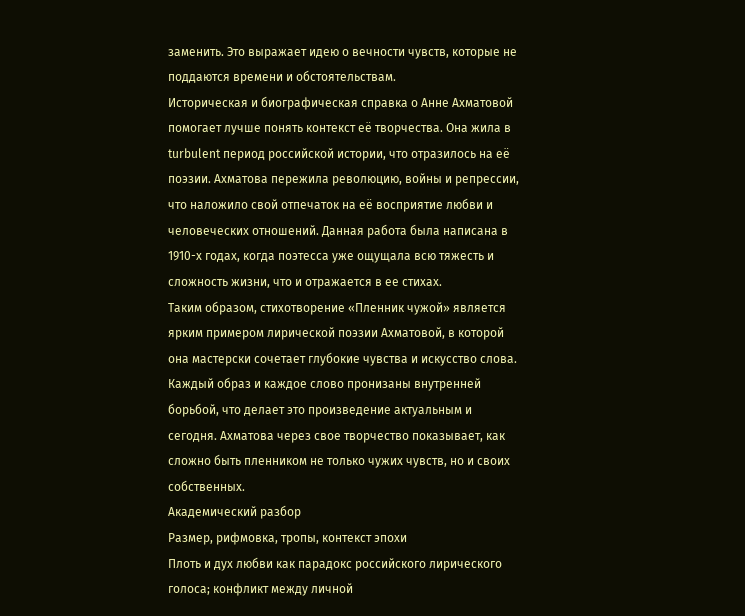заменить. Это выражает идею о вечности чувств, которые не поддаются времени и обстоятельствам.
Историческая и биографическая справка о Анне Ахматовой помогает лучше понять контекст её творчества. Она жила в turbulent период российской истории, что отразилось на её поэзии. Ахматова пережила революцию, войны и репрессии, что наложило свой отпечаток на её восприятие любви и человеческих отношений. Данная работа была написана в 1910-х годах, когда поэтесса уже ощущала всю тяжесть и сложность жизни, что и отражается в ее стихах.
Таким образом, стихотворение «Пленник чужой» является ярким примером лирической поэзии Ахматовой, в которой она мастерски сочетает глубокие чувства и искусство слова. Каждый образ и каждое слово пронизаны внутренней борьбой, что делает это произведение актуальным и сегодня. Ахматова через свое творчество показывает, как сложно быть пленником не только чужих чувств, но и своих собственных.
Академический разбор
Размер, рифмовка, тропы, контекст эпохи
Плоть и дух любви как парадокс российского лирического голоса; конфликт между личной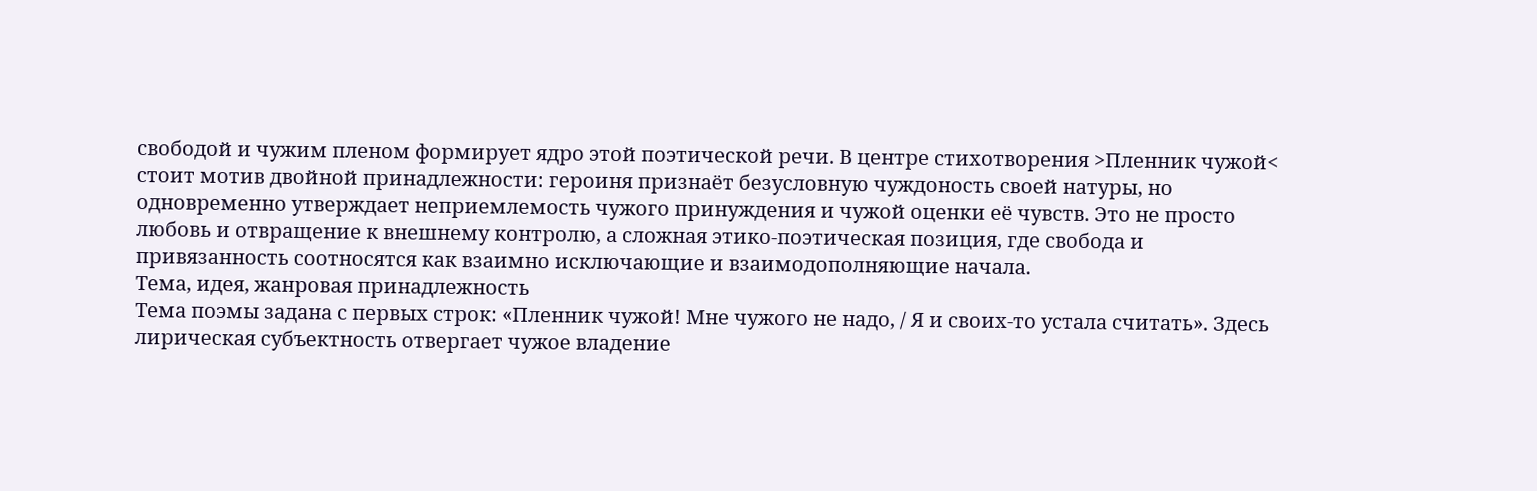свободой и чужим пленом формирует ядро этой поэтической речи. В центре стихотворения >Пленник чужой< стоит мотив двойной принадлежности: героиня признаёт безусловную чуждоность своей натуры, но одновременно утверждает неприемлемость чужого принуждения и чужой оценки её чувств. Это не просто любовь и отвращение к внешнему контролю, а сложная этико-поэтическая позиция, где свобода и привязанность соотносятся как взаимно исключающие и взаимодополняющие начала.
Тема, идея, жанровая принадлежность
Тема поэмы задана с первых строк: «Пленник чужой! Мне чужого не надо, / Я и своих-то устала считать». Здесь лирическая субъектность отвергает чужое владение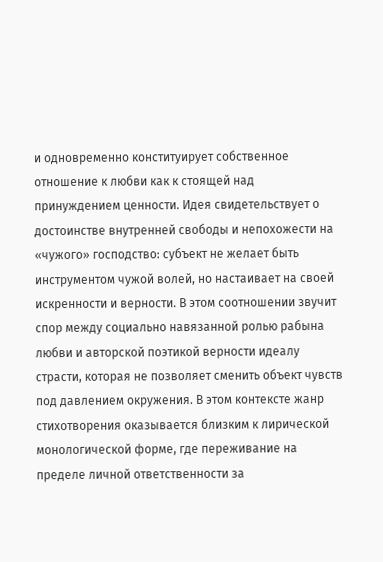и одновременно конституирует собственное отношение к любви как к стоящей над принуждением ценности. Идея свидетельствует о достоинстве внутренней свободы и непохожести на «чужого» господство: субъект не желает быть инструментом чужой волей, но настаивает на своей искренности и верности. В этом соотношении звучит спор между социально навязанной ролью рабына любви и авторской поэтикой верности идеалу страсти, которая не позволяет сменить объект чувств под давлением окружения. В этом контексте жанр стихотворения оказывается близким к лирической монологической форме, где переживание на пределе личной ответственности за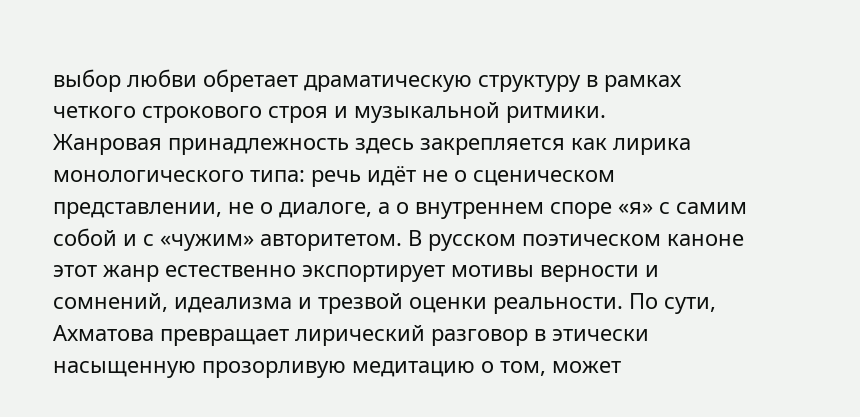выбор любви обретает драматическую структуру в рамках четкого строкового строя и музыкальной ритмики.
Жанровая принадлежность здесь закрепляется как лирика монологического типа: речь идёт не о сценическом представлении, не о диалоге, а о внутреннем споре «я» с самим собой и с «чужим» авторитетом. В русском поэтическом каноне этот жанр естественно экспортирует мотивы верности и сомнений, идеализма и трезвой оценки реальности. По сути, Ахматова превращает лирический разговор в этически насыщенную прозорливую медитацию о том, может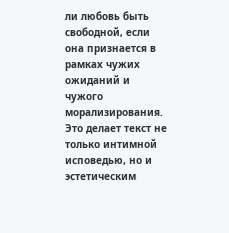ли любовь быть свободной, если она признается в рамках чужих ожиданий и чужого морализирования. Это делает текст не только интимной исповедью, но и эстетическим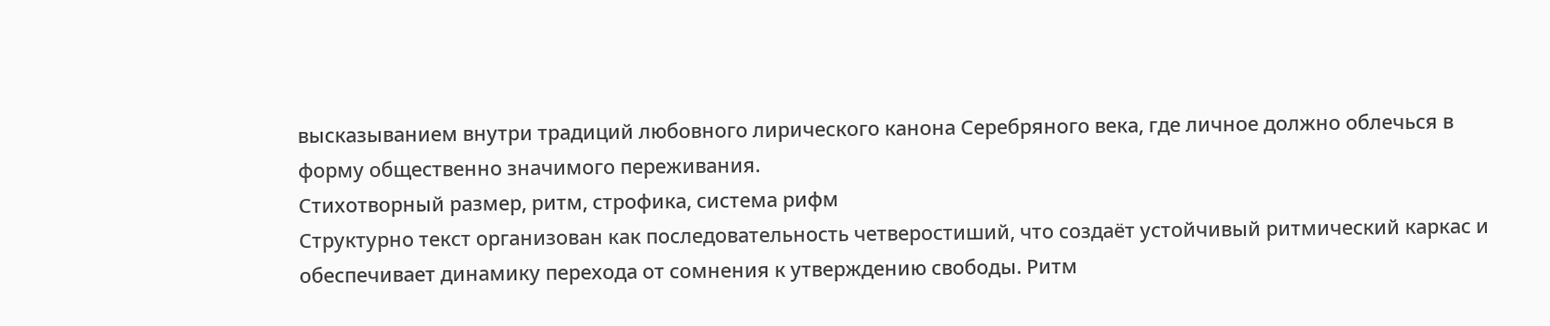высказыванием внутри традиций любовного лирического канона Серебряного века, где личное должно облечься в форму общественно значимого переживания.
Стихотворный размер, ритм, строфика, система рифм
Структурно текст организован как последовательность четверостиший, что создаёт устойчивый ритмический каркас и обеспечивает динамику перехода от сомнения к утверждению свободы. Ритм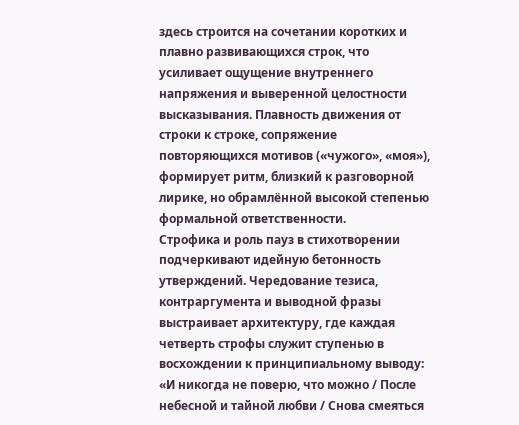здесь строится на сочетании коротких и плавно развивающихся строк, что усиливает ощущение внутреннего напряжения и выверенной целостности высказывания. Плавность движения от строки к строке, сопряжение повторяющихся мотивов («чужого», «моя»), формирует ритм, близкий к разговорной лирике, но обрамлённой высокой степенью формальной ответственности.
Строфика и роль пауз в стихотворении подчеркивают идейную бетонность утверждений. Чередование тезиса, контраргумента и выводной фразы выстраивает архитектуру, где каждая четверть строфы служит ступенью в восхождении к принципиальному выводу: «И никогда не поверю, что можно / После небесной и тайной любви / Снова смеяться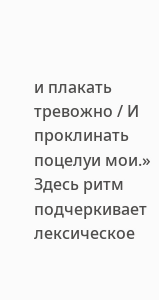и плакать тревожно / И проклинать поцелуи мои.» Здесь ритм подчеркивает лексическое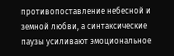противопоставление небесной и земной любви, а синтаксические паузы усиливают эмоциональное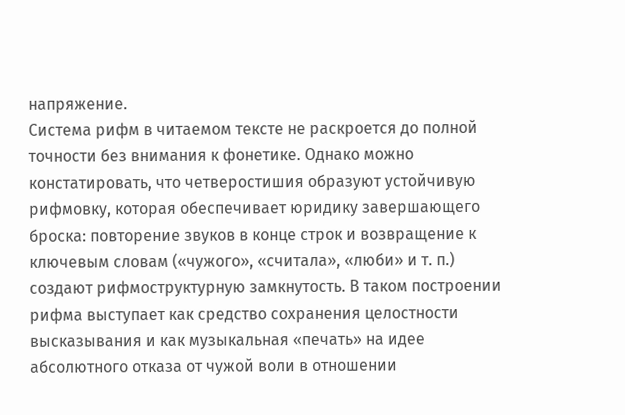напряжение.
Система рифм в читаемом тексте не раскроется до полной точности без внимания к фонетике. Однако можно констатировать, что четверостишия образуют устойчивую рифмовку, которая обеспечивает юридику завершающего броска: повторение звуков в конце строк и возвращение к ключевым словам («чужого», «считала», «люби» и т. п.) создают рифмоструктурную замкнутость. В таком построении рифма выступает как средство сохранения целостности высказывания и как музыкальная «печать» на идее абсолютного отказа от чужой воли в отношении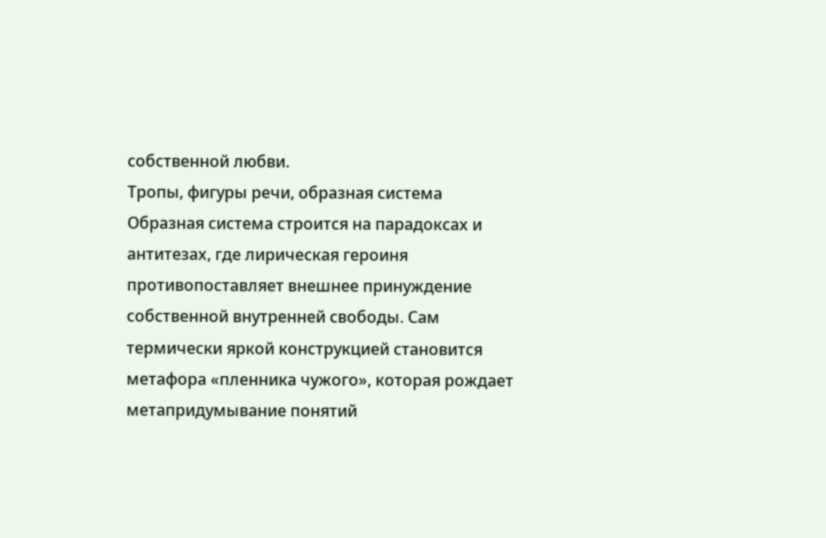собственной любви.
Тропы, фигуры речи, образная система
Образная система строится на парадоксах и антитезах, где лирическая героиня противопоставляет внешнее принуждение собственной внутренней свободы. Сам термически яркой конструкцией становится метафора «пленника чужого», которая рождает метапридумывание понятий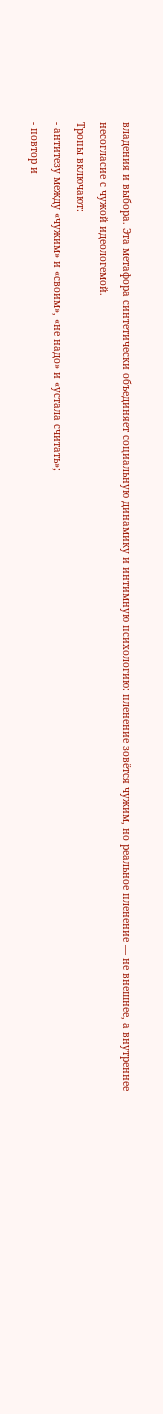владения и выбора. Эта метафора синтетически объединяет социальную динамику и интимную психологию: пленение зовётся чужим, но реальное пленение — не внешнее, а внутреннее несогласие с чужой идеологемой.
Тропы включают:
- антитезу между «чужим» и «своим», «не надо» и «устала считать»;
- повтор и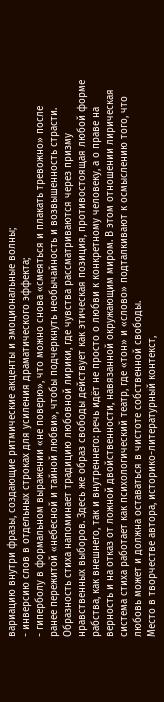вариацию внутри фразы, создающие ритмические акценты и эмоциональные волны;
- инверсию слов в отдельных строках для усиления драматического эффекта;
- гиперболу в формальном выражении «не поверю», что можно снова «смеяться и плакать тревожно» после ранее пережитой «небесной и тайной любви», чтобы подчеркнуть необычайность и возвышенность страсти.
Образность стиха напоминает традицию любовной лирики, где чувства рассматриваются через призму нравственных выборов. Здесь же образ свободы действует как этическая позиция, противостоящая любой форме рабства, как внешнего, так и внутреннего: речь идёт не просто о любви к конкретному человеку, а о праве на верность и на отказ от ложной двойственности, навязанной окружающим миром. В этом отношении лирическая система стиха работает как психологический театр, где «тон» и «слово» подталкивают к осмыслению того, что любовь может и должна оставаться в чистоте собственной свободы.
Место в творчестве автора, историко-литературный контекст,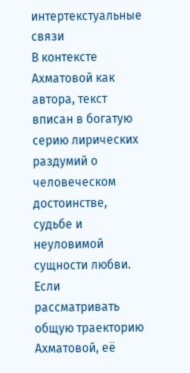интертекстуальные связи
В контексте Ахматовой как автора, текст вписан в богатую серию лирических раздумий о человеческом достоинстве, судьбе и неуловимой сущности любви. Если рассматривать общую траекторию Ахматовой, её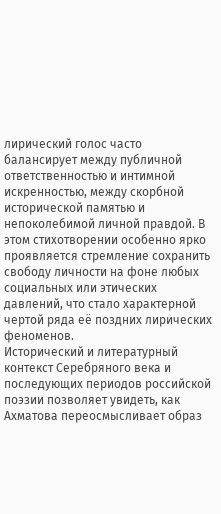лирический голос часто балансирует между публичной ответственностью и интимной искренностью, между скорбной исторической памятью и непоколебимой личной правдой. В этом стихотворении особенно ярко проявляется стремление сохранить свободу личности на фоне любых социальных или этических давлений, что стало характерной чертой ряда её поздних лирических феноменов.
Исторический и литературный контекст Серебряного века и последующих периодов российской поэзии позволяет увидеть, как Ахматова переосмысливает образ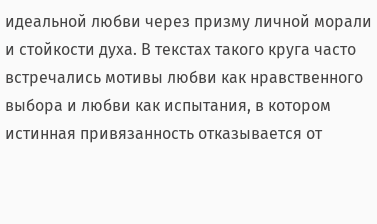идеальной любви через призму личной морали и стойкости духа. В текстах такого круга часто встречались мотивы любви как нравственного выбора и любви как испытания, в котором истинная привязанность отказывается от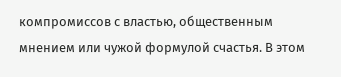компромиссов с властью, общественным мнением или чужой формулой счастья. В этом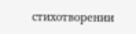стихотворении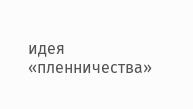идея «пленничества»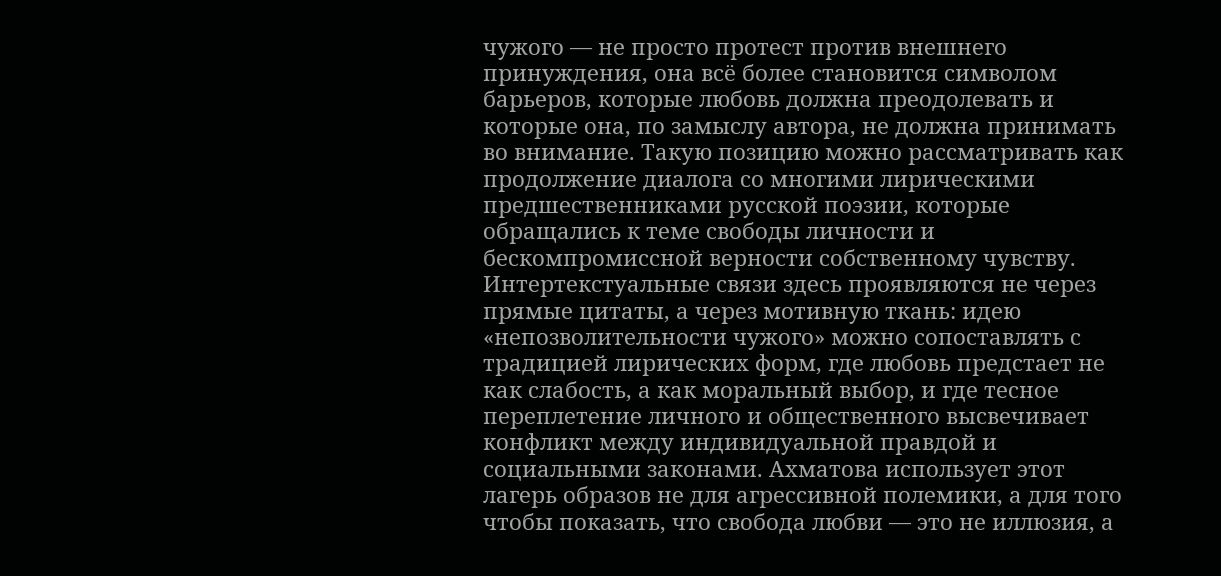чужого — не просто протест против внешнего принуждения, она всё более становится символом барьеров, которые любовь должна преодолевать и которые она, по замыслу автора, не должна принимать во внимание. Такую позицию можно рассматривать как продолжение диалога со многими лирическими предшественниками русской поэзии, которые обращались к теме свободы личности и бескомпромиссной верности собственному чувству.
Интертекстуальные связи здесь проявляются не через прямые цитаты, а через мотивную ткань: идею «непозволительности чужого» можно сопоставлять с традицией лирических форм, где любовь предстает не как слабость, а как моральный выбор, и где тесное переплетение личного и общественного высвечивает конфликт между индивидуальной правдой и социальными законами. Ахматова использует этот лагерь образов не для агрессивной полемики, а для того чтобы показать, что свобода любви — это не иллюзия, а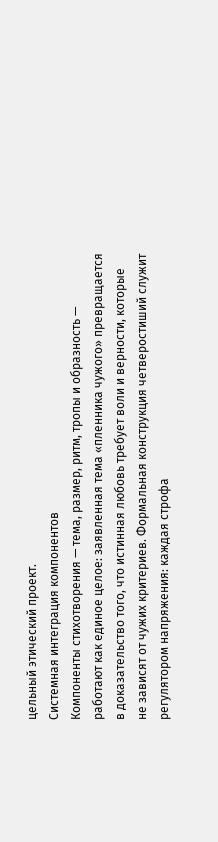цельный этический проект.
Системная интеграция компонентов
Компоненты стихотворения — тема, размер, ритм, тропы и образность — работают как единое целое: заявленная тема «пленника чужого» превращается в доказательство того, что истинная любовь требует воли и верности, которые не зависят от чужих критериев. Формальная конструкция четверостиший служит регулятором напряжения: каждая строфа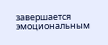завершается эмоциональным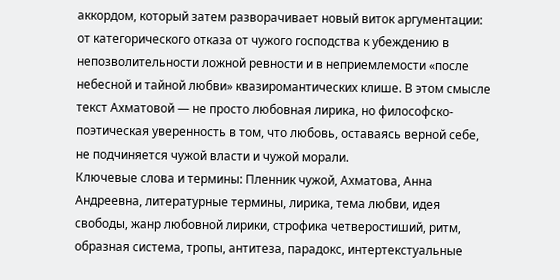аккордом, который затем разворачивает новый виток аргументации: от категорического отказа от чужого господства к убеждению в непозволительности ложной ревности и в неприемлемости «после небесной и тайной любви» квазиромантических клише. В этом смысле текст Ахматовой — не просто любовная лирика, но философско-поэтическая уверенность в том, что любовь, оставаясь верной себе, не подчиняется чужой власти и чужой морали.
Ключевые слова и термины: Пленник чужой, Ахматова, Анна Андреевна, литературные термины, лирика, тема любви, идея свободы, жанр любовной лирики, строфика четверостиший, ритм, образная система, тропы, антитеза, парадокс, интертекстуальные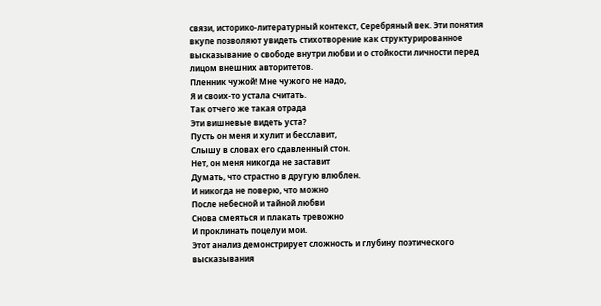связи, историко-литературный контекст, Серебряный век. Эти понятия вкупе позволяют увидеть стихотворение как структурированное высказывание о свободе внутри любви и о стойкости личности перед лицом внешних авторитетов.
Пленник чужой! Мне чужого не надо,
Я и своих-то устала считать.
Так отчего же такая отрада
Эти вишневые видеть уста?
Пусть он меня и хулит и бесславит,
Слышу в словах его сдавленный стон.
Нет, он меня никогда не заставит
Думать, что страстно в другую влюблен.
И никогда не поверю, что можно
После небесной и тайной любви
Снова смеяться и плакать тревожно
И проклинать поцелуи мои.
Этот анализ демонстрирует сложность и глубину поэтического высказывания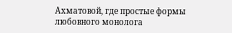Ахматовой, где простые формы любовного монолога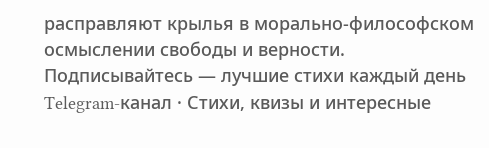расправляют крылья в морально-философском осмыслении свободы и верности.
Подписывайтесь — лучшие стихи каждый день
Telegram-канал · Стихи, квизы и интересные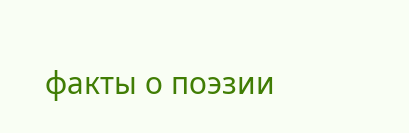факты о поэзии